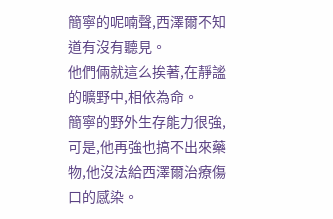簡寧的呢喃聲,西澤爾不知道有沒有聽見。
他們倆就這么挨著,在靜謐的曠野中,相依為命。
簡寧的野外生存能力很強,可是,他再強也搞不出來藥物,他沒法給西澤爾治療傷口的感染。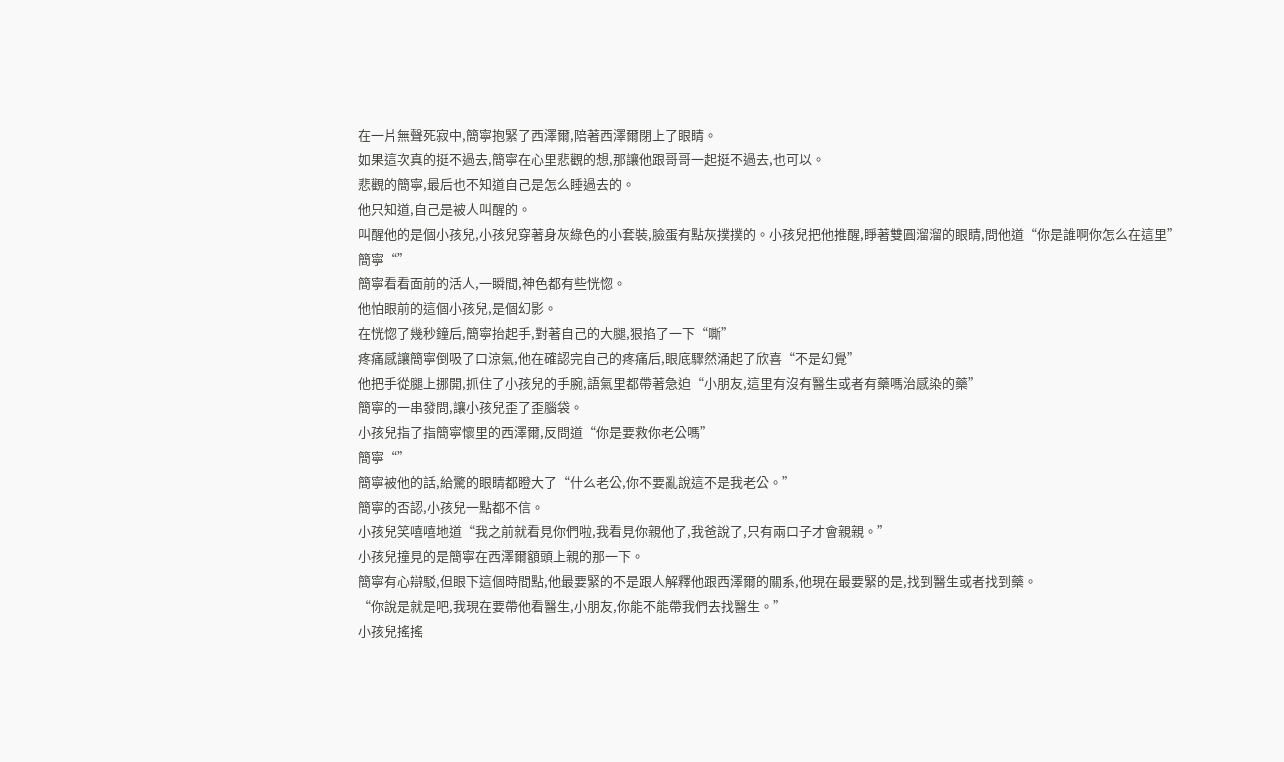在一片無聲死寂中,簡寧抱緊了西澤爾,陪著西澤爾閉上了眼睛。
如果這次真的挺不過去,簡寧在心里悲觀的想,那讓他跟哥哥一起挺不過去,也可以。
悲觀的簡寧,最后也不知道自己是怎么睡過去的。
他只知道,自己是被人叫醒的。
叫醒他的是個小孩兒,小孩兒穿著身灰綠色的小套裝,臉蛋有點灰撲撲的。小孩兒把他推醒,睜著雙圓溜溜的眼睛,問他道“你是誰啊你怎么在這里”
簡寧“”
簡寧看看面前的活人,一瞬間,神色都有些恍惚。
他怕眼前的這個小孩兒,是個幻影。
在恍惚了幾秒鐘后,簡寧抬起手,對著自己的大腿,狠掐了一下“嘶”
疼痛感讓簡寧倒吸了口涼氣,他在確認完自己的疼痛后,眼底驟然涌起了欣喜“不是幻覺”
他把手從腿上挪開,抓住了小孩兒的手腕,語氣里都帶著急迫“小朋友,這里有沒有醫生或者有藥嗎治感染的藥”
簡寧的一串發問,讓小孩兒歪了歪腦袋。
小孩兒指了指簡寧懷里的西澤爾,反問道“你是要救你老公嗎”
簡寧“”
簡寧被他的話,給驚的眼睛都瞪大了“什么老公,你不要亂說這不是我老公。”
簡寧的否認,小孩兒一點都不信。
小孩兒笑嘻嘻地道“我之前就看見你們啦,我看見你親他了,我爸說了,只有兩口子才會親親。”
小孩兒撞見的是簡寧在西澤爾額頭上親的那一下。
簡寧有心辯駁,但眼下這個時間點,他最要緊的不是跟人解釋他跟西澤爾的關系,他現在最要緊的是,找到醫生或者找到藥。
“你說是就是吧,我現在要帶他看醫生,小朋友,你能不能帶我們去找醫生。”
小孩兒搖搖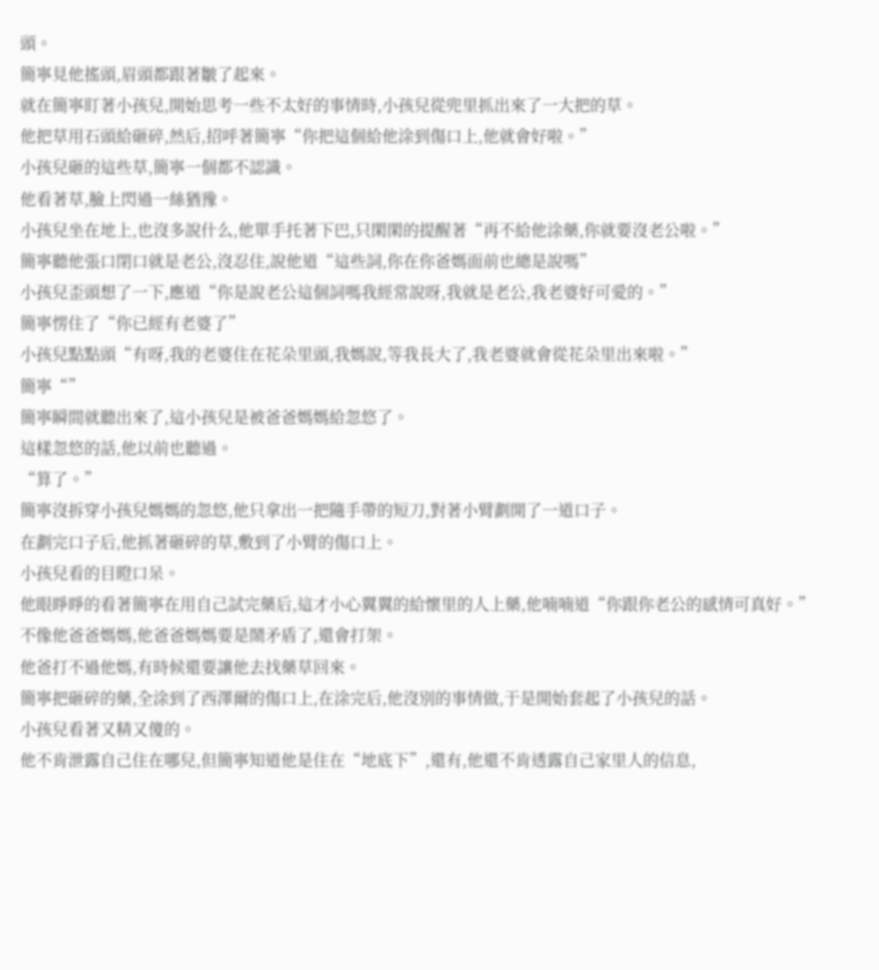頭。
簡寧見他搖頭,眉頭都跟著皺了起來。
就在簡寧盯著小孩兒,開始思考一些不太好的事情時,小孩兒從兜里抓出來了一大把的草。
他把草用石頭給砸碎,然后,招呼著簡寧“你把這個給他涂到傷口上,他就會好啦。”
小孩兒砸的這些草,簡寧一個都不認識。
他看著草,臉上閃過一絲猶豫。
小孩兒坐在地上,也沒多說什么,他單手托著下巴,只閑閑的提醒著“再不給他涂藥,你就要沒老公啦。”
簡寧聽他張口閉口就是老公,沒忍住,說他道“這些詞,你在你爸媽面前也總是說嗎”
小孩兒歪頭想了一下,應道“你是說老公這個詞嗎我經常說呀,我就是老公,我老婆好可愛的。”
簡寧愣住了“你已經有老婆了”
小孩兒點點頭“有呀,我的老婆住在花朵里頭,我媽說,等我長大了,我老婆就會從花朵里出來啦。”
簡寧“”
簡寧瞬間就聽出來了,這小孩兒是被爸爸媽媽給忽悠了。
這樣忽悠的話,他以前也聽過。
“算了。”
簡寧沒拆穿小孩兒媽媽的忽悠,他只拿出一把隨手帶的短刀,對著小臂劃開了一道口子。
在劃完口子后,他抓著砸碎的草,敷到了小臂的傷口上。
小孩兒看的目瞪口呆。
他眼睜睜的看著簡寧在用自己試完藥后,這才小心翼翼的給懷里的人上藥,他喃喃道“你跟你老公的感情可真好。”
不像他爸爸媽媽,他爸爸媽媽要是鬧矛盾了,還會打架。
他爸打不過他媽,有時候還要讓他去找藥草回來。
簡寧把砸碎的藥,全涂到了西澤爾的傷口上,在涂完后,他沒別的事情做,于是開始套起了小孩兒的話。
小孩兒看著又精又傻的。
他不肯泄露自己住在哪兒,但簡寧知道他是住在“地底下”,還有,他還不肯透露自己家里人的信息,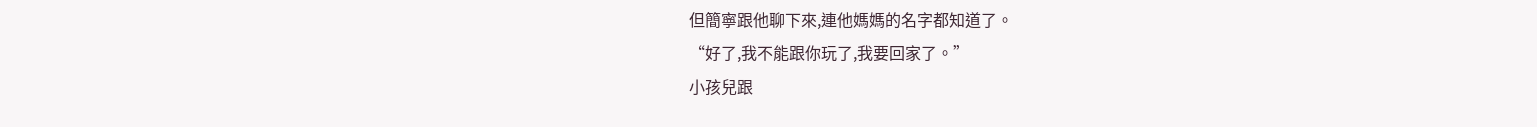但簡寧跟他聊下來,連他媽媽的名字都知道了。
“好了,我不能跟你玩了,我要回家了。”
小孩兒跟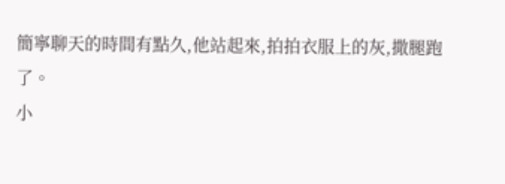簡寧聊天的時間有點久,他站起來,拍拍衣服上的灰,撒腿跑了。
小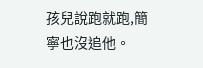孩兒說跑就跑,簡寧也沒追他。